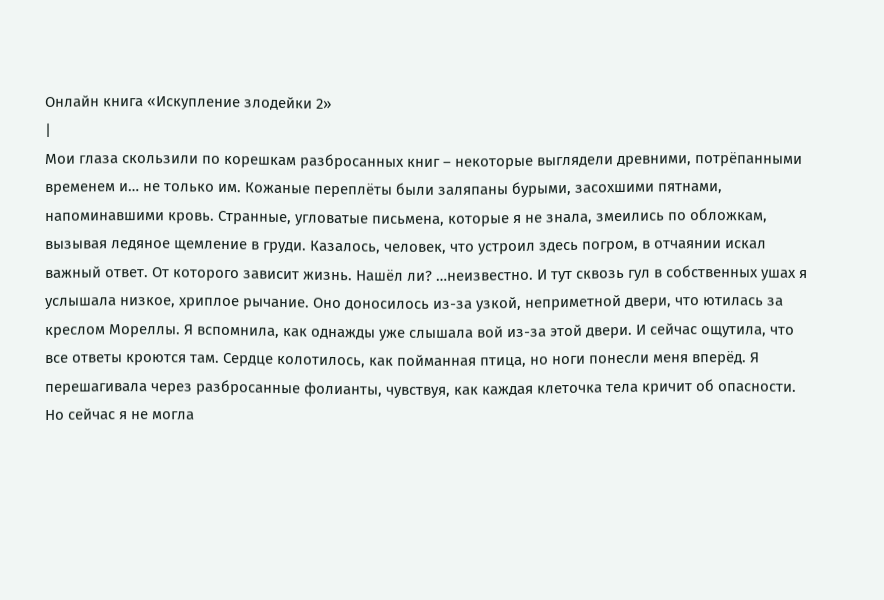Онлайн книга «Искупление злодейки 2»
|
Мои глаза скользили по корешкам разбросанных книг – некоторые выглядели древними, потрёпанными временем и… не только им. Кожаные переплёты были заляпаны бурыми, засохшими пятнами, напоминавшими кровь. Странные, угловатые письмена, которые я не знала, змеились по обложкам, вызывая ледяное щемление в груди. Казалось, человек, что устроил здесь погром, в отчаянии искал важный ответ. От которого зависит жизнь. Нашёл ли? …неизвестно. И тут сквозь гул в собственных ушах я услышала низкое, хриплое рычание. Оно доносилось из-за узкой, неприметной двери, что ютилась за креслом Мореллы. Я вспомнила, как однажды уже слышала вой из-за этой двери. И сейчас ощутила, что все ответы кроются там. Сердце колотилось, как пойманная птица, но ноги понесли меня вперёд. Я перешагивала через разбросанные фолианты, чувствуя, как каждая клеточка тела кричит об опасности. Но сейчас я не могла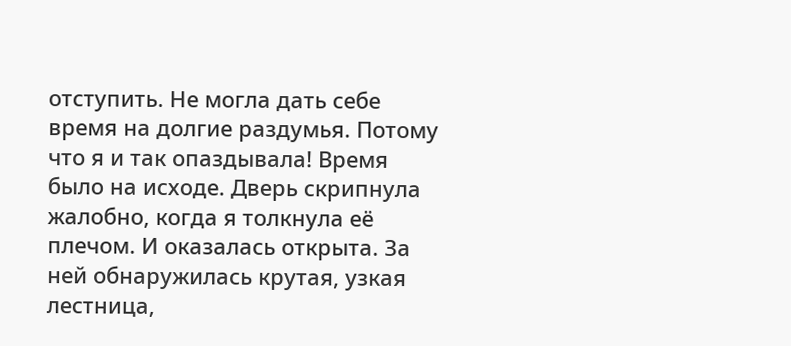отступить. Не могла дать себе время на долгие раздумья. Потому что я и так опаздывала! Время было на исходе. Дверь скрипнула жалобно, когда я толкнула её плечом. И оказалась открыта. За ней обнаружилась крутая, узкая лестница,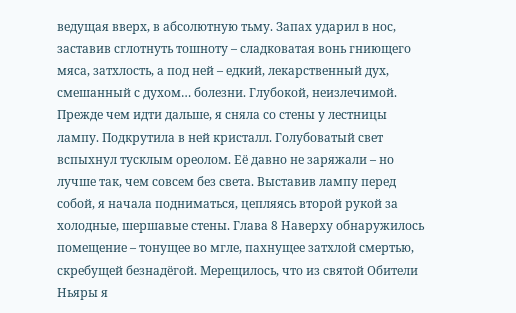ведущая вверх, в абсолютную тьму. Запах ударил в нос, заставив сглотнуть тошноту – сладковатая вонь гниющего мяса, затхлость, а под ней – едкий, лекарственный дух, смешанный с духом… болезни. Глубокой, неизлечимой. Прежде чем идти дальше, я сняла со стены у лестницы лампу. Подкрутила в ней кристалл. Голубоватый свет вспыхнул тусклым ореолом. Её давно не заряжали – но лучше так, чем совсем без света. Выставив лампу перед собой, я начала подниматься, цепляясь второй рукой за холодные, шершавые стены. Глава 8 Наверху обнаружилось помещение – тонущее во мгле, пахнущее затхлой смертью, скребущей безнадёгой. Мерещилось, что из святой Обители Ньяры я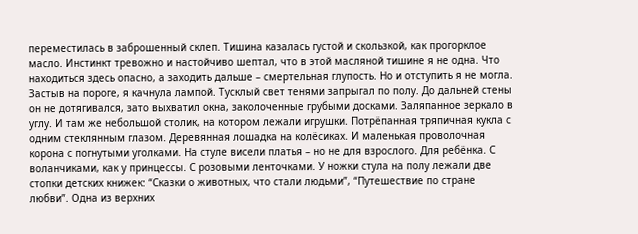переместилась в заброшенный склеп. Тишина казалась густой и скользкой, как прогорклое масло. Инстинкт тревожно и настойчиво шептал, что в этой масляной тишине я не одна. Что находиться здесь опасно, а заходить дальше – смертельная глупость. Но и отступить я не могла. Застыв на пороге, я качнула лампой. Тусклый свет тенями запрыгал по полу. До дальней стены он не дотягивался, зато выхватил окна, заколоченные грубыми досками. Заляпанное зеркало в углу. И там же небольшой столик, на котором лежали игрушки. Потрёпанная тряпичная кукла с одним стеклянным глазом. Деревянная лошадка на колёсиках. И маленькая проволочная корона с погнутыми уголками. На стуле висели платья – но не для взрослого. Для ребёнка. С воланчиками, как у принцессы. С розовыми ленточками. У ножки стула на полу лежали две стопки детских книжек: “Сказки о животных, что стали людьми”, “Путешествие по стране любви”. Одна из верхних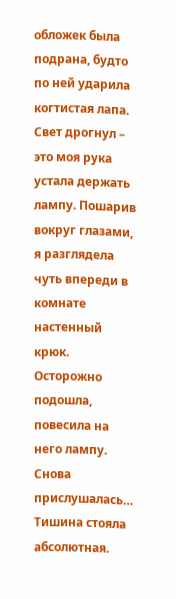обложек была подрана, будто по ней ударила когтистая лапа. Свет дрогнул – это моя рука устала держать лампу. Пошарив вокруг глазами, я разглядела чуть впереди в комнате настенный крюк. Осторожно подошла, повесила на него лампу. Снова прислушалась… Тишина стояла абсолютная.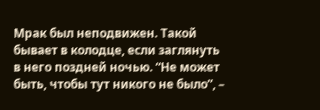Мрак был неподвижен. Такой бывает в колодце, если заглянуть в него поздней ночью. “Не может быть, чтобы тут никого не было”, –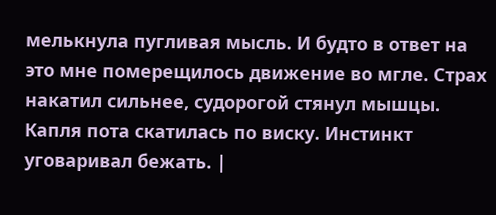мелькнула пугливая мысль. И будто в ответ на это мне померещилось движение во мгле. Страх накатил сильнее, судорогой стянул мышцы. Капля пота скатилась по виску. Инстинкт уговаривал бежать. |